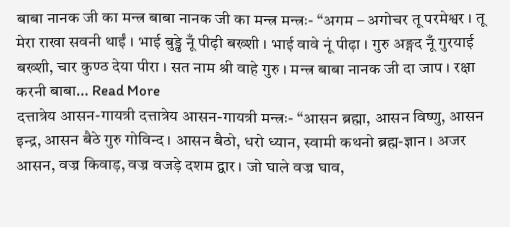बाबा नानक जी का मन्त्र बाबा नानक जी का मन्त्र मन्त्रः- “अगम – अगोचर तू परमेश्वर । तू मेरा राखा सवनी थाईं । भाई बुड्ढे नूँ पीढ़ी बख्शी । भाई वावे नूं पीढ़ा । गुरु अङ्गद नूँ गुरयाई बख्शी, चार कुण्ठ देया पीरा । सत नाम श्री वाहे गुरु । मन्त्र बाबा नानक जी दा जाप । रक्षा करनी बाबा… Read More
दत्तात्रेय आसन-गायत्री दत्तात्रेय आसन-गायत्री मन्त्रः- “आसन ब्रह्मा, आसन विष्णु, आसन इन्द्र, आसन बैठे गुरु गोविन्द । आसन बैठो, धरो ध्यान, स्वामी कथनो ब्रह्म-ज्ञान । अजर आसन, वज्र किवाड़, वज्र वजड़े दशम द्वार । जो घाले वज्र घाव,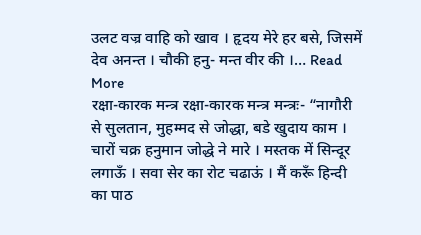उलट वज्र वाहि को खाव । हृदय मेरे हर बसे, जिसमें देव अनन्त । चौकी हनु- मन्त वीर की ।… Read More
रक्षा-कारक मन्त्र रक्षा-कारक मन्त्र मन्त्रः- “नागौरी से सुलतान, मुहम्मद से जोद्धा, बडे खुदाय काम । चारों चक्र हनुमान जोद्धे ने मारे । मस्तक में सिन्दूर लगाऊँ । सवा सेर का रोट चढाऊं । मैं करूँ हिन्दी का पाठ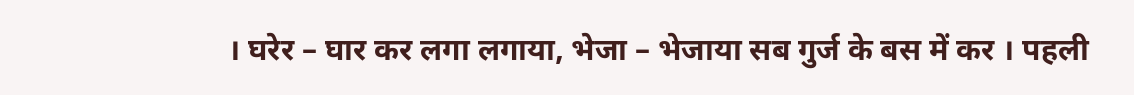। घरेर – घार कर लगा लगाया, भेजा – भेजाया सब गुर्ज के बस में कर । पहली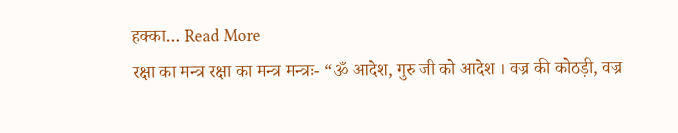हक्का… Read More
रक्षा का मन्त्र रक्षा का मन्त्र मन्त्रः- “ॐ आदेश, गुरु जी को आदेश । वज्र की कोठड़ी, वज्र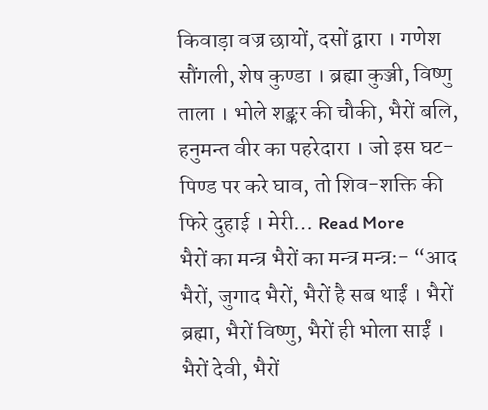किवाड़ा वज्र छायों, दसों द्वारा । गणेश सौंगली, शेष कुण्डा । ब्रह्मा कुञ्जी, विष्णु ताला । भोले शङ्कर की चौकी, भैरों बलि, हनुमन्त वीर का पहरेदारा । जो इस घट-पिण्ड पर करे घाव, तो शिव-शक्ति की फिरे दुहाई । मेरी… Read More
भैरों का मन्त्र भैरों का मन्त्र मन्त्रः- “आद भैरों, जुगाद भैरों, भैरों है सब थाईं । भैरों ब्रह्मा, भैरों विष्णु, भैरों ही भोला साईं । भैरों देवी, भैरों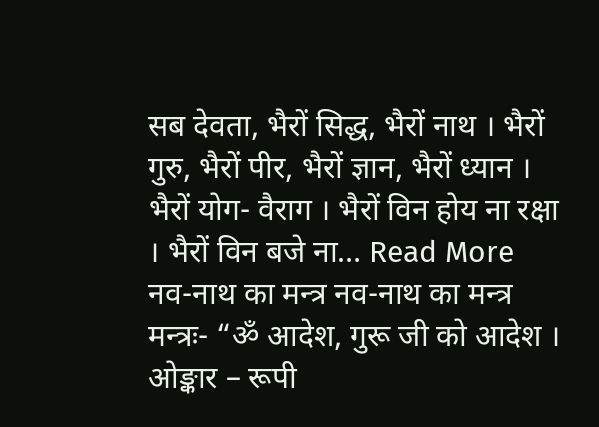सब देवता, भैरों सिद्ध, भैरों नाथ । भैरों गुरु, भैरों पीर, भैरों ज्ञान, भैरों ध्यान । भैरों योग- वैराग । भैरों विन होय ना रक्षा । भैरों विन बजे ना… Read More
नव-नाथ का मन्त्र नव-नाथ का मन्त्र मन्त्रः- “ॐ आदेश, गुरू जी को आदेश । ओङ्कार – रूपी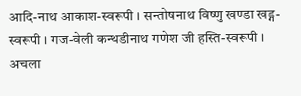आदि-नाथ आकाश-स्वरूपी । सन्तोषनाथ विष्णु खण्डा खड्ग-स्वरूपी । गज-वेली कन्थडीनाथ गणेश जी हस्ति-स्वरूपी । अचला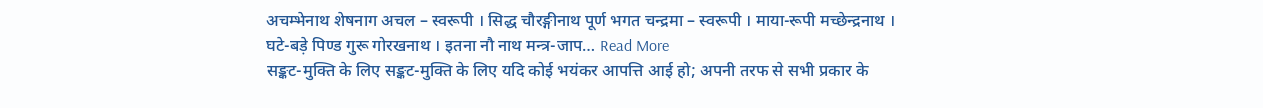अचम्भेनाथ शेषनाग अचल – स्वरूपी । सिद्ध चौरङ्गीनाथ पूर्ण भगत चन्द्रमा – स्वरूपी । माया-रूपी मच्छेन्द्रनाथ । घटे-बड़े पिण्ड गुरू गोरखनाथ । इतना नौ नाथ मन्त्र-जाप… Read More
सङ्कट-मुक्ति के लिए सङ्कट-मुक्ति के लिए यदि कोई भयंकर आपत्ति आई हो; अपनी तरफ से सभी प्रकार के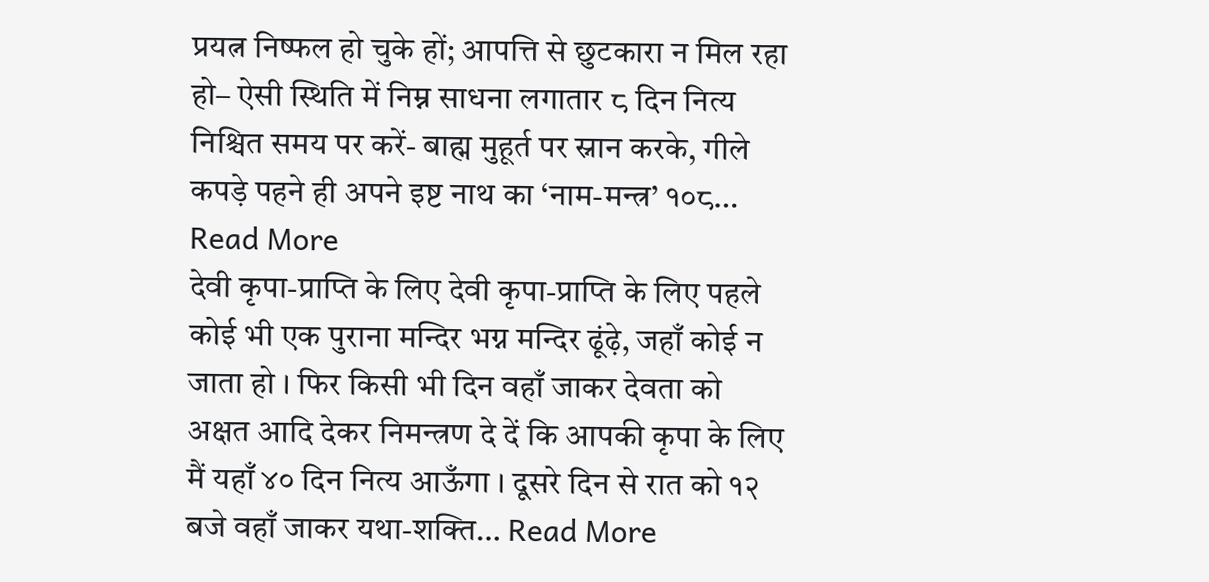प्रयत्न निष्फल हो चुके हों; आपत्ति से छुटकारा न मिल रहा हो– ऐसी स्थिति में निम्न साधना लगातार ८ दिन नित्य निश्चित समय पर करें- बाह्म मुहूर्त पर स्नान करके, गीले कपड़े पहने ही अपने इष्ट नाथ का ‘नाम-मन्त्र’ १०८… Read More
देवी कृपा-प्राप्ति के लिए देवी कृपा-प्राप्ति के लिए पहले कोई भी एक पुराना मन्दिर भग्न मन्दिर ढूंढ़े, जहाँ कोई न जाता हो । फिर किसी भी दिन वहाँ जाकर देवता को अक्षत आदि देकर निमन्त्रण दे दें कि आपकी कृपा के लिए मैं यहाँ ४० दिन नित्य आऊँगा । दूसरे दिन से रात को १२ बजे वहाँ जाकर यथा-शक्ति… Read More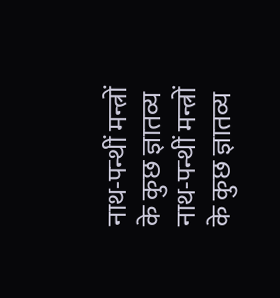नाथ-पन्थीं मन्त्रों के कुछ ज्ञातव्य नाथ-पन्थीं मन्त्रों के कुछ ज्ञातव्य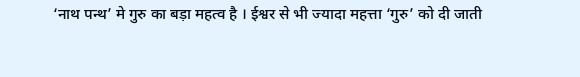‘नाथ पन्थ’ मे गुरु का बड़ा महत्व है । ईश्वर से भी ज्यादा महत्ता ‘गुरु’ को दी जाती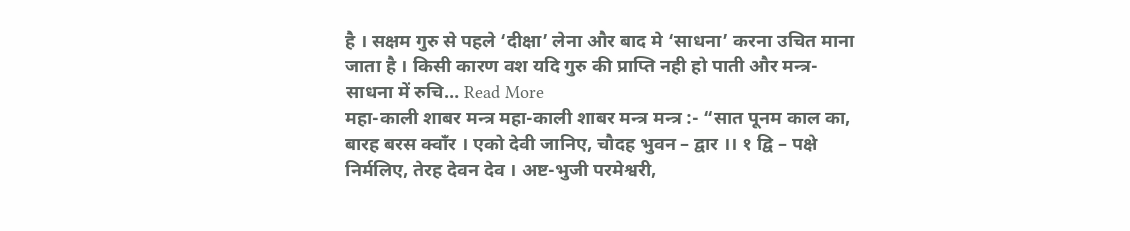है । सक्षम गुरु से पहले ‘दीक्षा’ लेना और बाद मे ‘साधना’ करना उचित माना जाता है । किसी कारण वश यदि गुरु की प्राप्ति नही हो पाती और मन्त्र-साधना में रुचि… Read More
महा-काली शाबर मन्त्र महा-काली शाबर मन्त्र मन्त्र :- “सात पूनम काल का, बारह बरस क्वाँर । एको देवी जानिए, चौदह भुवन – द्वार ।। १ द्वि – पक्षे निर्मलिए, तेरह देवन देव । अष्ट-भुजी परमेश्वरी,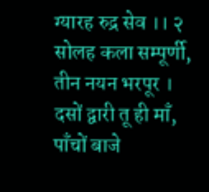ग्यारह रुद्र सेव ।। २ सोलह कला सम्पूर्णी, तीन नयन भरपूर । दसों द्वारी तू ही माँ, पाँचों बाजे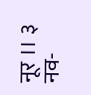नूर ।। ३ नव-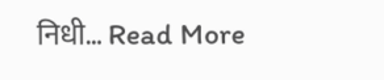निधी… Read More